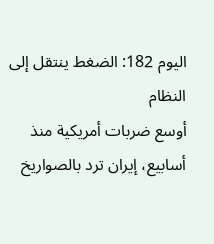اليوم 182: الضغط ينتقل إلى النظام
أوسع ضربات أمريكية منذ أسابيع، إيران ترد بالصواريخ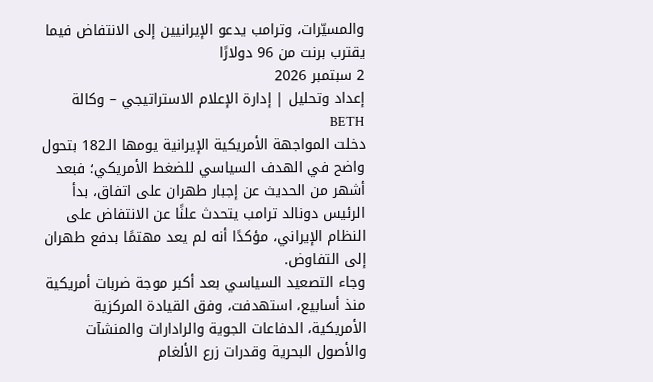والمسيّرات، وترامب يدعو الإيرانيين إلى الانتفاض فيما يقترب برنت من 96 دولارًا
2 سبتمبر 2026
إعداد وتحليل | إدارة الإعلام الاستراتيجي – وكالة BETH
دخلت المواجهة الأمريكية الإيرانية يومها الـ182 بتحول واضح في الهدف السياسي للضغط الأمريكي؛ فبعد أشهر من الحديث عن إجبار طهران على اتفاق، بدأ الرئيس دونالد ترامب يتحدث علنًا عن الانتفاض على النظام الإيراني، مؤكدًا أنه لم يعد مهتمًا بدفع طهران إلى التفاوض.
وجاء التصعيد السياسي بعد أكبر موجة ضربات أمريكية منذ أسابيع، استهدفت، وفق القيادة المركزية الأمريكية، الدفاعات الجوية والرادارات والمنشآت والأصول البحرية وقدرات زرع الألغام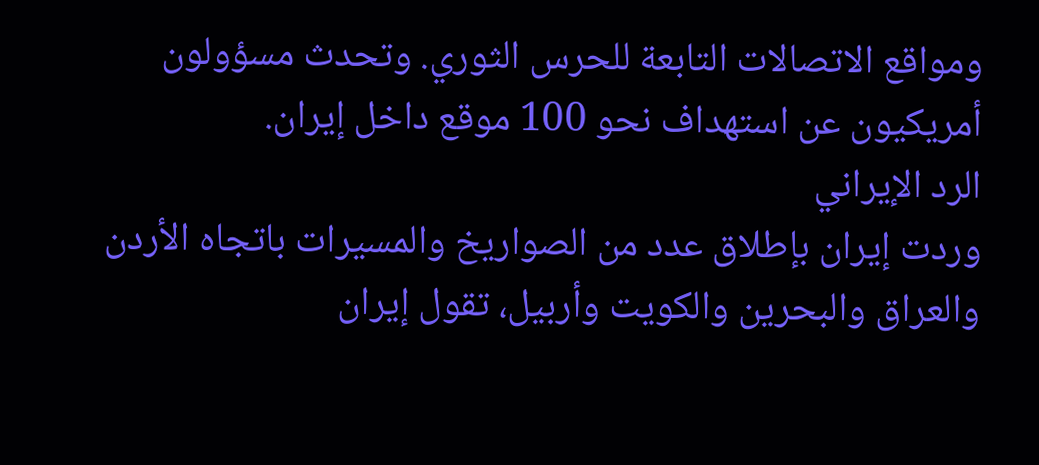ومواقع الاتصالات التابعة للحرس الثوري. وتحدث مسؤولون أمريكيون عن استهداف نحو 100 موقع داخل إيران.
الرد الإيراني
وردت إيران بإطلاق عدد من الصواريخ والمسيرات باتجاه الأردن والعراق والبحرين والكويت وأربيل، تقول إيران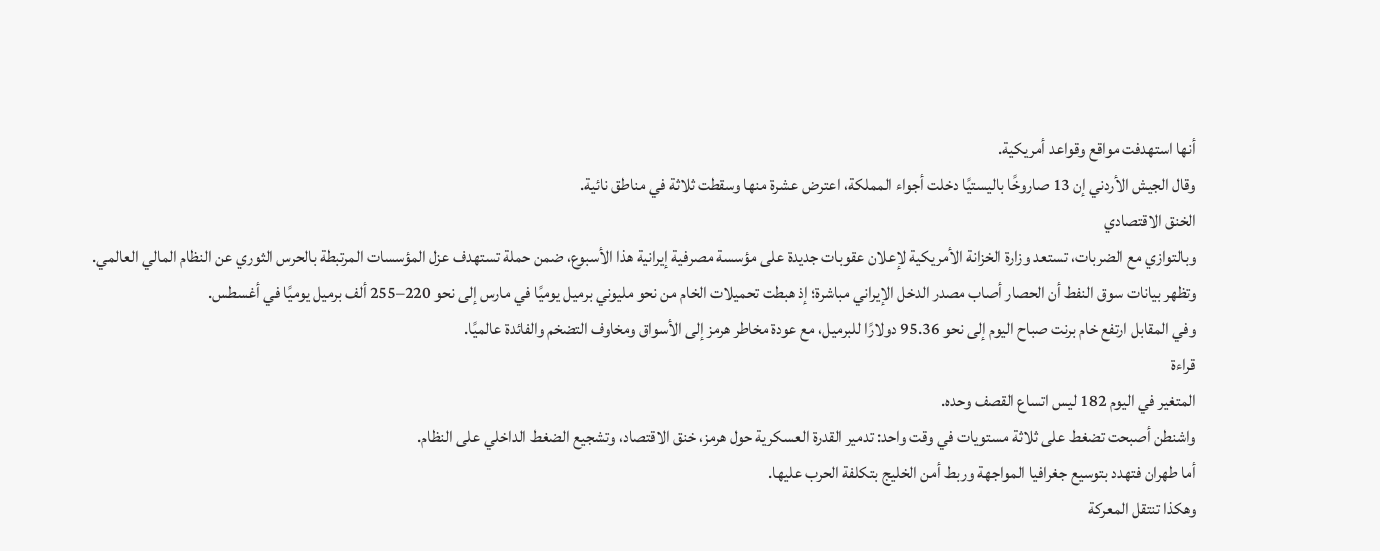أنها استهدفت مواقع وقواعد أمريكية.
وقال الجيش الأردني إن 13 صاروخًا باليستيًا دخلت أجواء المملكة، اعترض عشرة منها وسقطت ثلاثة في مناطق نائية.
الخنق الاقتصادي
وبالتوازي مع الضربات، تستعد وزارة الخزانة الأمريكية لإعلان عقوبات جديدة على مؤسسة مصرفية إيرانية هذا الأسبوع، ضمن حملة تستهدف عزل المؤسسات المرتبطة بالحرس الثوري عن النظام المالي العالمي.
وتظهر بيانات سوق النفط أن الحصار أصاب مصدر الدخل الإيراني مباشرة؛ إذ هبطت تحميلات الخام من نحو مليوني برميل يوميًا في مارس إلى نحو 220–255 ألف برميل يوميًا في أغسطس.
وفي المقابل ارتفع خام برنت صباح اليوم إلى نحو 95.36 دولارًا للبرميل، مع عودة مخاطر هرمز إلى الأسواق ومخاوف التضخم والفائدة عالميًا.
قراءة
المتغير في اليوم 182 ليس اتساع القصف وحده.
واشنطن أصبحت تضغط على ثلاثة مستويات في وقت واحد: تدمير القدرة العسكرية حول هرمز، خنق الاقتصاد، وتشجيع الضغط الداخلي على النظام.
أما طهران فتهدد بتوسيع جغرافيا المواجهة وربط أمن الخليج بتكلفة الحرب عليها.
وهكذا تنتقل المعركة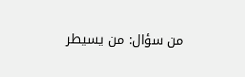من سؤال: من يسيطر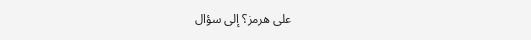على هرمز؟ إلى سؤال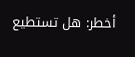أخطر: هل تستطيع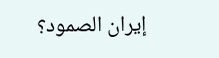إيران الصمود؟